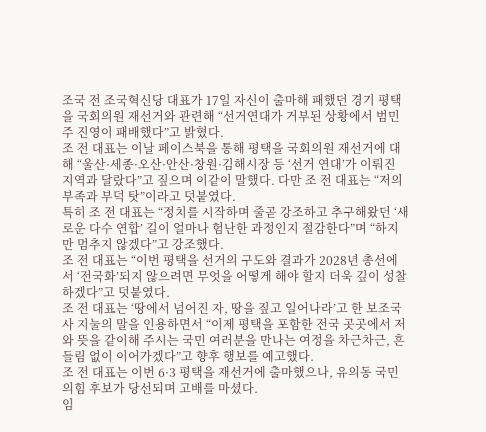조국 전 조국혁신당 대표가 17일 자신이 출마해 패했던 경기 평택을 국회의원 재선거와 관련해 “선거연대가 거부된 상황에서 범민주 진영이 패배했다”고 밝혔다.
조 전 대표는 이날 페이스북을 통해 평택을 국회의원 재선거에 대해 “울산·세종·오산·안산·창원·김해시장 등 ‘선거 연대’가 이뤄진 지역과 달랐다”고 짚으며 이같이 말했다. 다만 조 전 대표는 “저의 부족과 부덕 탓”이라고 덧붙였다.
특히 조 전 대표는 “정치를 시작하며 줄곧 강조하고 추구해왔던 ‘새로운 다수 연합’ 길이 얼마나 험난한 과정인지 절감한다”며 “하지만 멈추지 않겠다”고 강조했다.
조 전 대표는 “이번 평택을 선거의 구도와 결과가 2028년 총선에서 ‘전국화’되지 않으려면 무엇을 어떻게 해야 할지 더욱 깊이 성찰하겠다”고 덧붙였다.
조 전 대표는 ‘땅에서 넘어진 자, 땅을 짚고 일어나라’고 한 보조국사 지눌의 말을 인용하면서 “이제 평택을 포함한 전국 곳곳에서 저와 뜻을 같이해 주시는 국민 여러분을 만나는 여정을 차근차근, 흔들림 없이 이어가겠다”고 향후 행보를 예고했다.
조 전 대표는 이번 6·3 평택을 재선거에 출마했으나, 유의동 국민의힘 후보가 당선되며 고배를 마셨다.
임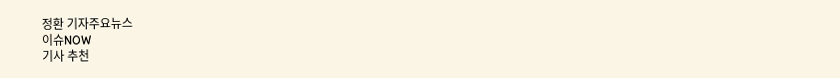정환 기자주요뉴스
이슈NOW
기사 추천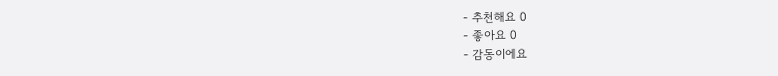- 추천해요 0
- 좋아요 0
- 감동이에요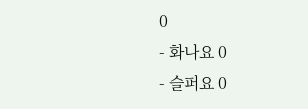0
- 화나요 0
- 슬퍼요 0